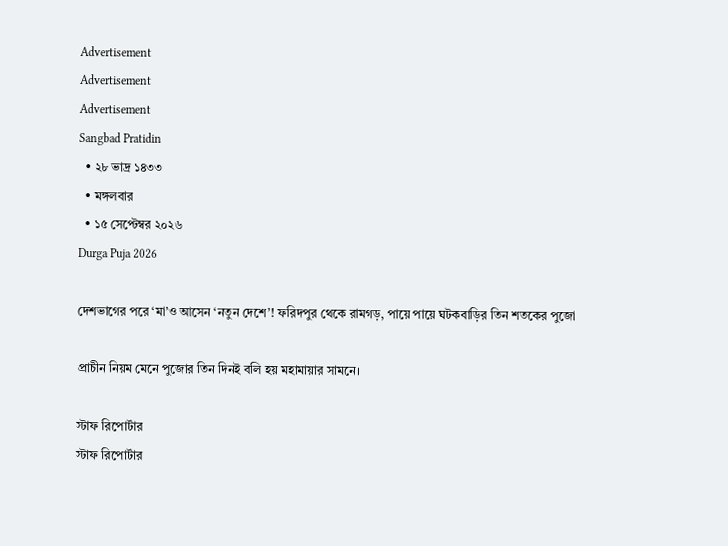Advertisement
Advertisement
Advertisement
Sangbad Pratidin
  • ২৮ ভাদ্র ১৪৩৩
  • মঙ্গলবার
  • ১৫ সেপ্টেম্বর ২০২৬
Durga Puja 2026

দেশভাগের পরে ‘মা’ও আসেন ‘নতুন দেশে’! ফরিদপুর থেকে রামগড়, পায়ে পায়ে ঘটকবাড়ির তিন শতকের পুজো

প্রাচীন নিয়ম মেনে পুজোর তিন দিনই বলি হয় মহামায়ার সামনে।

স্টাফ রিপোর্টার
স্টাফ রিপোর্টার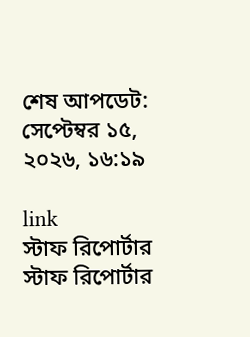শেষ আপডেট: সেপ্টেম্বর ১৫, ২০২৬, ১৬:১৯

link
স্টাফ রিপোর্টার
স্টাফ রিপোর্টার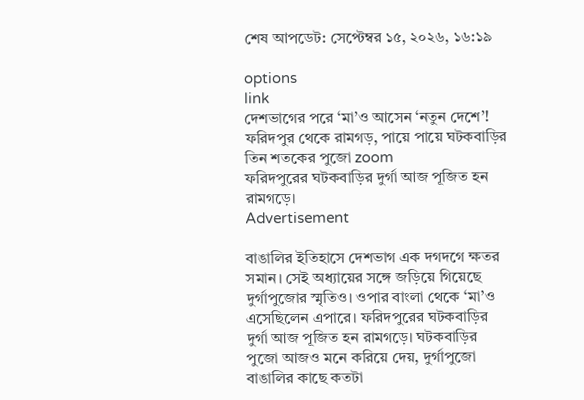শেষ আপডেট: সেপ্টেম্বর ১৫, ২০২৬, ১৬:১৯

options
link
দেশভাগের পরে ‘মা’ও আসেন ‘নতুন দেশে’! ফরিদপুর থেকে রামগড়, পায়ে পায়ে ঘটকবাড়ির তিন শতকের পুজো zoom
ফরিদপুরের ঘটকবাড়ির দুর্গা আজ পূজিত হন রামগড়ে।
Advertisement

বাঙালির ইতিহাসে দেশভাগ এক দগদগে ক্ষতর সমান। সেই অধ্যায়ের সঙ্গে জড়িয়ে গিয়েছে দুর্গাপুজোর স্মৃতিও। ওপার বাংলা থেকে ‘মা’ও এসেছিলেন এপারে। ফরিদপুরের ঘটকবাড়ির দুর্গা আজ পূজিত হন রামগড়ে। ঘটকবাড়ির পুজো আজও মনে করিয়ে দেয়, দুর্গাপুজো বাঙালির কাছে কতটা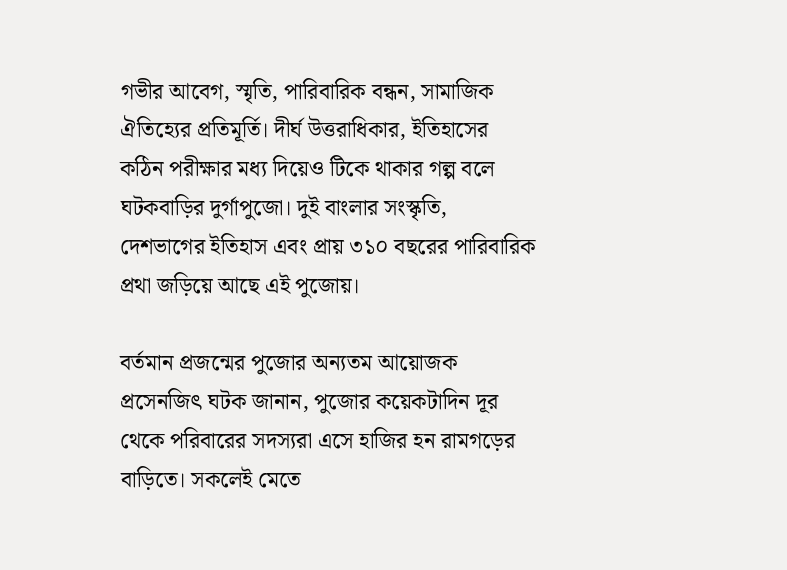গভীর আবেগ, স্মৃতি, পারিবারিক বন্ধন, সামাজিক ঐতিহ্যের প্রতিমূর্তি। দীর্ঘ উত্তরাধিকার, ইতিহাসের কঠিন পরীক্ষার মধ্য দিয়েও টিকে থাকার গল্প বলে ঘটকবাড়ির দুর্গাপুজো। দুই বাংলার সংস্কৃতি, দেশভাগের ইতিহাস এবং প্রায় ৩১০ বছরের পারিবারিক প্রথা জড়িয়ে আছে এই পুজোয়।

বর্তমান প্রজন্মের পুজোর অন্যতম আয়োজক প্রসেনজিৎ ঘটক জানান, পুজোর কয়েকটাদিন দূর থেকে পরিবারের সদস্যরা এসে হাজির হন রামগড়ের বাড়িতে। সকলেই মেতে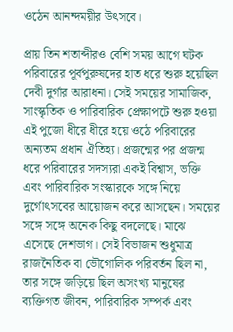ওঠেন আনন্দময়ীর উৎসবে।

প্রায় তিন শতাব্দীরও বেশি সময় আগে ঘটক পরিবারের পূর্বপুরুষদের হাত ধরে শুরু হয়েছিল দেবী দুর্গার আরাধনা। সেই সময়ের সামাজিক, সাংস্কৃতিক ও পারিবারিক প্রেক্ষাপটে শুরু হওয়া এই পুজো ধীরে ধীরে হয়ে ওঠে পরিবারের অন্যতম প্রধান ঐতিহ্য। প্রজন্মের পর প্রজন্ম ধরে পরিবারের সদস্যরা একই বিশ্বাস, ভক্তি এবং পারিবারিক সংস্কারকে সঙ্গে নিয়ে দুর্গোৎসবের আয়োজন করে আসছেন। সময়ের সঙ্গে সঙ্গে অনেক কিছু বদলেছে। মাঝে এসেছে দেশভাগ। সেই বিভাজন শুধুমাত্র রাজনৈতিক বা ভৌগোলিক পরিবর্তন ছিল না, তার সঙ্গে জড়িয়ে ছিল অসংখ্য মানুষের ব্যক্তিগত জীবন, পারিবারিক সম্পর্ক এবং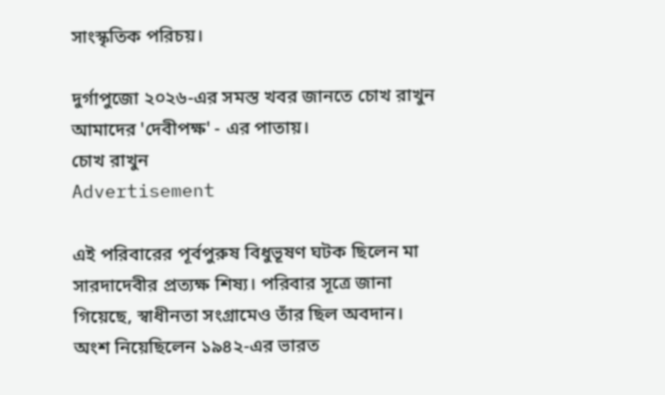সাংস্কৃতিক পরিচয়।

দুর্গাপুজো ২০২৬-এর সমস্ত খবর জানতে চোখ রাখুন আমাদের 'দেবীপক্ষ' - এর পাতায়।
চোখ রাখুন
Advertisement

এই পরিবারের পূর্বপুরুষ বিধুভূষণ ঘটক ছিলেন মা সারদাদেবীর প্রত্যক্ষ শিষ্য। পরিবার সূত্রে জানা গিয়েছে, স্বাধীনতা সংগ্রামেও তাঁর ছিল অবদান। অংশ নিয়েছিলেন ১৯৪২-এর ভারত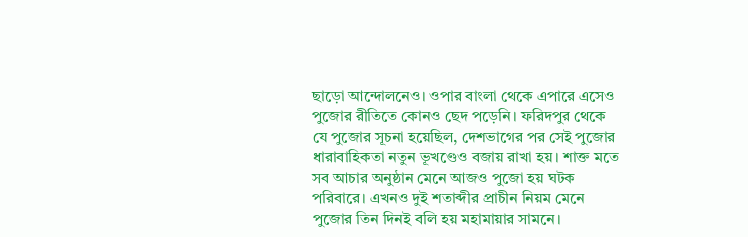ছাড়ো আন্দোলনেও। ওপার বাংলা থেকে এপারে এসেও পুজোর রীতিতে কোনও ছেদ পড়েনি। ফরিদপুর থেকে যে পুজোর সূচনা হয়েছিল, দেশভাগের পর সেই পুজোর ধারাবাহিকতা নতুন ভূখণ্ডেও বজায় রাখা হয়। শাক্ত মতে সব আচার অনুষ্ঠান মেনে আজও পুজো হয় ঘটক পরিবারে। এখনও দুই শতাব্দীর প্রাচীন নিয়ম মেনে পুজোর তিন দিনই বলি হয় মহামায়ার সামনে।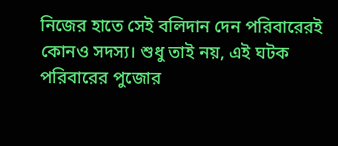নিজের হাতে সেই বলিদান দেন পরিবারেরই কোনও সদস্য। শুধু তাই নয়, এই ঘটক পরিবারের পুজোর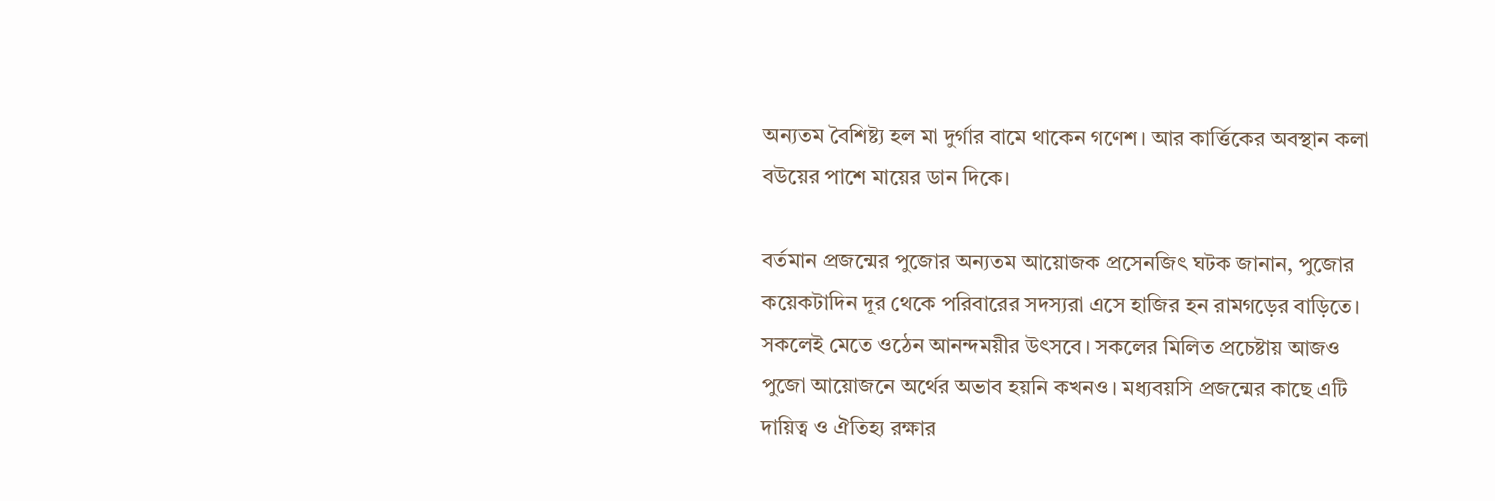অন্যতম বৈশিষ্ট্য হল মা দুর্গার বামে থাকেন গণেশ। আর কার্ত্তিকের অবস্থান কলা বউয়ের পাশে মায়ের ডান দিকে।

বর্তমান প্রজন্মের পুজোর অন্যতম আয়োজক প্রসেনজিৎ ঘটক জানান, পুজোর কয়েকটাদিন দূর থেকে পরিবারের সদস্যরা এসে হাজির হন রামগড়ের বাড়িতে। সকলেই মেতে ওঠেন আনন্দময়ীর উৎসবে। সকলের মিলিত প্রচেষ্টায় আজও পুজো আয়োজনে অর্থের অভাব হয়নি কখনও। মধ্যবয়সি প্রজন্মের কাছে এটি দায়িত্ব ও ঐতিহ্য রক্ষার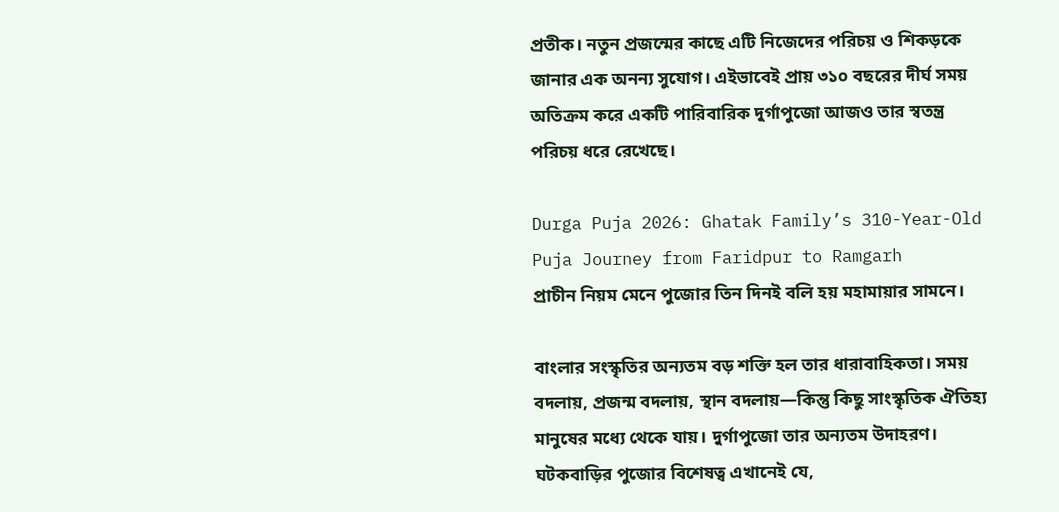প্রতীক। নতুন প্রজন্মের কাছে এটি নিজেদের পরিচয় ও শিকড়কে জানার এক অনন্য সুযোগ। এইভাবেই প্রায় ৩১০ বছরের দীর্ঘ সময় অতিক্রম করে একটি পারিবারিক দুর্গাপুজো আজও তার স্বতন্ত্র পরিচয় ধরে রেখেছে।

Durga Puja 2026: Ghatak Family’s 310-Year-Old Puja Journey from Faridpur to Ramgarh
প্রাচীন নিয়ম মেনে পুজোর তিন দিনই বলি হয় মহামায়ার সামনে।

বাংলার সংস্কৃতির অন্যতম বড় শক্তি হল তার ধারাবাহিকতা। সময় বদলায়, প্রজন্ম বদলায়, স্থান বদলায়—কিন্তু কিছু সাংস্কৃতিক ঐতিহ্য মানুষের মধ্যে থেকে যায়। দুর্গাপুজো তার অন্যতম উদাহরণ। ঘটকবাড়ির পুজোর বিশেষত্ব এখানেই যে,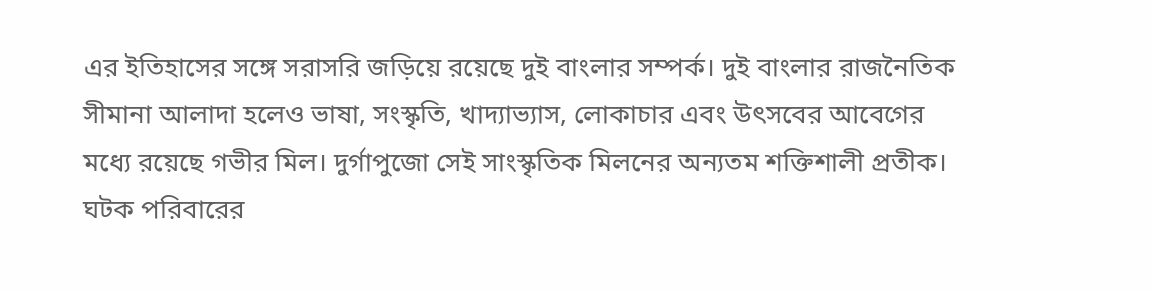এর ইতিহাসের সঙ্গে সরাসরি জড়িয়ে রয়েছে দুই বাংলার সম্পর্ক। দুই বাংলার রাজনৈতিক সীমানা আলাদা হলেও ভাষা, সংস্কৃতি, খাদ্যাভ্যাস, লোকাচার এবং উৎসবের আবেগের মধ্যে রয়েছে গভীর মিল। দুর্গাপুজো সেই সাংস্কৃতিক মিলনের অন্যতম শক্তিশালী প্রতীক। ঘটক পরিবারের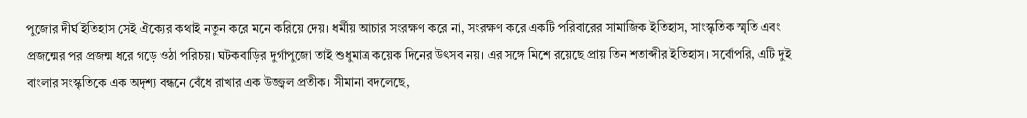পুজোর দীর্ঘ ইতিহাস সেই ঐক্যের কথাই নতুন করে মনে করিয়ে দেয়। ধর্মীয় আচার সংরক্ষণ করে না, সংরক্ষণ করে একটি পরিবারের সামাজিক ইতিহাস, সাংস্কৃতিক স্মৃতি এবং প্রজন্মের পর প্রজন্ম ধরে গড়ে ওঠা পরিচয়। ঘটকবাড়ির দুর্গাপুজো তাই শুধুমাত্র কয়েক দিনের উৎসব নয়। এর সঙ্গে মিশে রয়েছে প্রায় তিন শতাব্দীর ইতিহাস। সর্বোপরি, এটি দুই বাংলার সংস্কৃতিকে এক অদৃশ্য বন্ধনে বেঁধে রাখার এক উজ্জ্বল প্রতীক। সীমানা বদলেছে,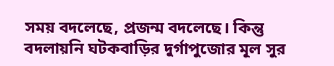সময় বদলেছে, প্রজন্ম বদলেছে। কিন্তু বদলায়নি ঘটকবাড়ির দুর্গাপুজোর মূল সুর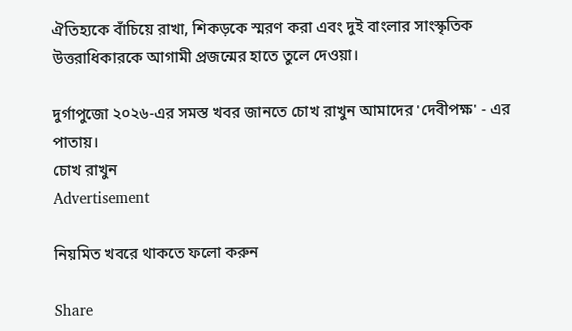ঐতিহ্যকে বাঁচিয়ে রাখা, শিকড়কে স্মরণ করা এবং দুই বাংলার সাংস্কৃতিক উত্তরাধিকারকে আগামী প্রজন্মের হাতে তুলে দেওয়া।

দুর্গাপুজো ২০২৬-এর সমস্ত খবর জানতে চোখ রাখুন আমাদের 'দেবীপক্ষ' - এর পাতায়।
চোখ রাখুন
Advertisement

নিয়মিত খবরে থাকতে ফলো করুন

Share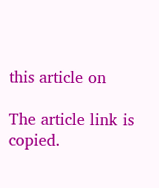this article on

The article link is copied.